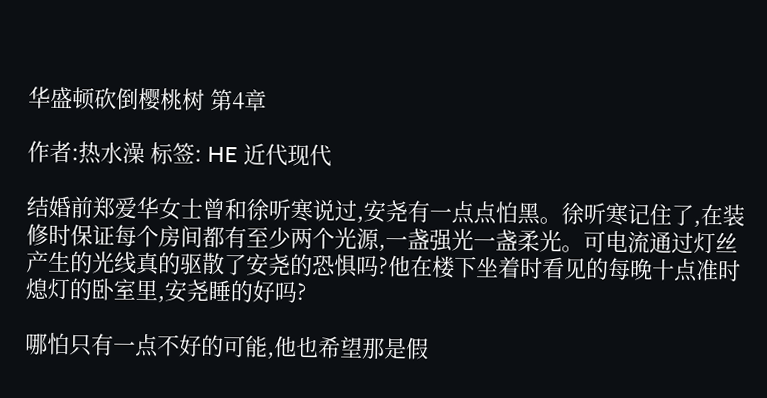华盛顿砍倒樱桃树 第4章

作者:热水澡 标签: HE 近代现代

结婚前郑爱华女士曾和徐听寒说过,安尧有一点点怕黑。徐听寒记住了,在装修时保证每个房间都有至少两个光源,一盏强光一盏柔光。可电流通过灯丝产生的光线真的驱散了安尧的恐惧吗?他在楼下坐着时看见的每晚十点准时熄灯的卧室里,安尧睡的好吗?

哪怕只有一点不好的可能,他也希望那是假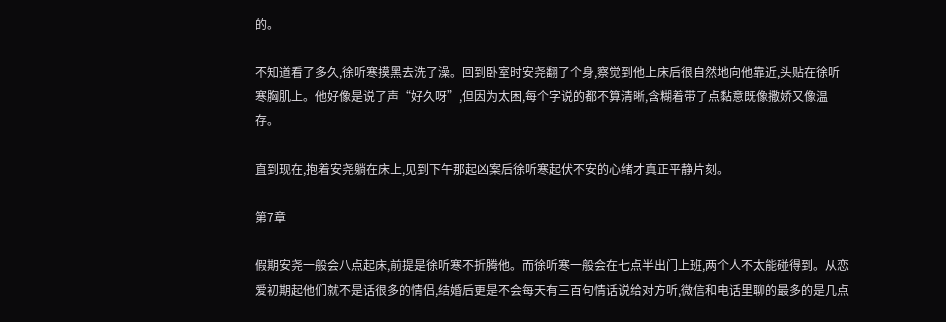的。

不知道看了多久,徐听寒摸黑去洗了澡。回到卧室时安尧翻了个身,察觉到他上床后很自然地向他靠近,头贴在徐听寒胸肌上。他好像是说了声“好久呀”,但因为太困,每个字说的都不算清晰,含糊着带了点黏意既像撒娇又像温存。

直到现在,抱着安尧躺在床上,见到下午那起凶案后徐听寒起伏不安的心绪才真正平静片刻。

第7章

假期安尧一般会八点起床,前提是徐听寒不折腾他。而徐听寒一般会在七点半出门上班,两个人不太能碰得到。从恋爱初期起他们就不是话很多的情侣,结婚后更是不会每天有三百句情话说给对方听,微信和电话里聊的最多的是几点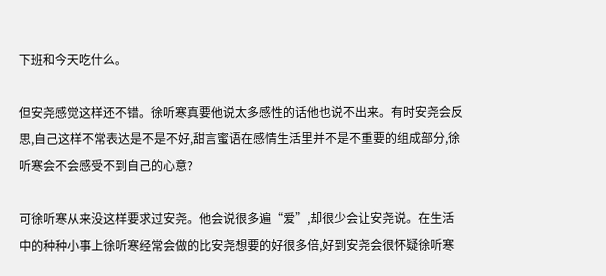下班和今天吃什么。

但安尧感觉这样还不错。徐听寒真要他说太多感性的话他也说不出来。有时安尧会反思,自己这样不常表达是不是不好,甜言蜜语在感情生活里并不是不重要的组成部分,徐听寒会不会感受不到自己的心意?

可徐听寒从来没这样要求过安尧。他会说很多遍“爱”,却很少会让安尧说。在生活中的种种小事上徐听寒经常会做的比安尧想要的好很多倍,好到安尧会很怀疑徐听寒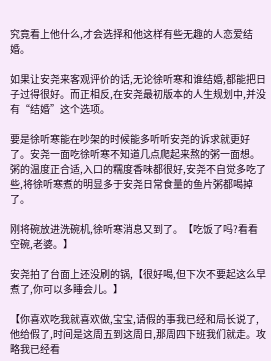究竟看上他什么,才会选择和他这样有些无趣的人恋爱结婚。

如果让安尧来客观评价的话,无论徐听寒和谁结婚,都能把日子过得很好。而正相反,在安尧最初版本的人生规划中,并没有“结婚”这个选项。

要是徐听寒能在吵架的时候能多听听安尧的诉求就更好了。安尧一面吃徐听寒不知道几点爬起来熬的粥一面想。粥的温度正合适,入口的糯度香味都很好,安尧不自觉多吃了些,将徐听寒煮的明显多于安尧日常食量的鱼片粥都喝掉了。

刚将碗放进洗碗机,徐听寒消息又到了。【吃饭了吗?看看空碗,老婆。】

安尧拍了台面上还没刷的锅,【很好喝,但下次不要起这么早煮了,你可以多睡会儿。】

【你喜欢吃我就喜欢做,宝宝,请假的事我已经和局长说了,他给假了,时间是这周五到这周日,那周四下班我们就走。攻略我已经看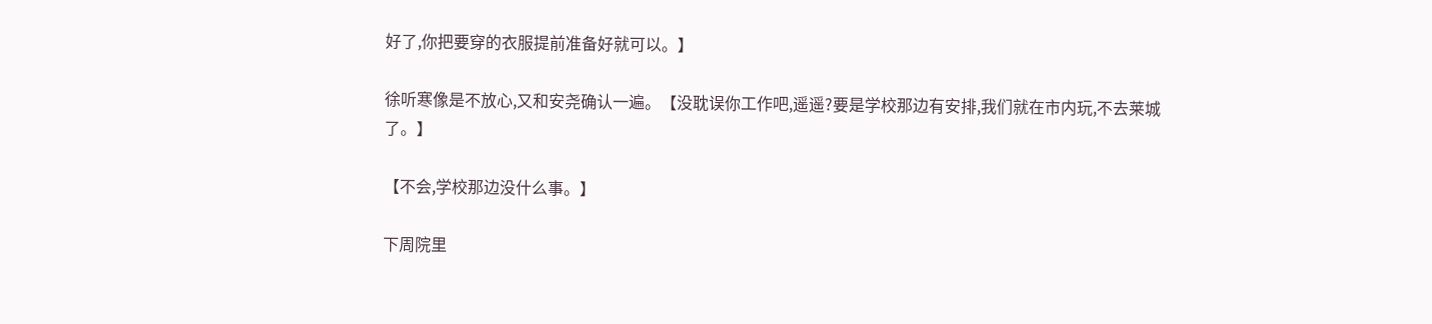好了,你把要穿的衣服提前准备好就可以。】

徐听寒像是不放心,又和安尧确认一遍。【没耽误你工作吧,遥遥?要是学校那边有安排,我们就在市内玩,不去莱城了。】

【不会,学校那边没什么事。】

下周院里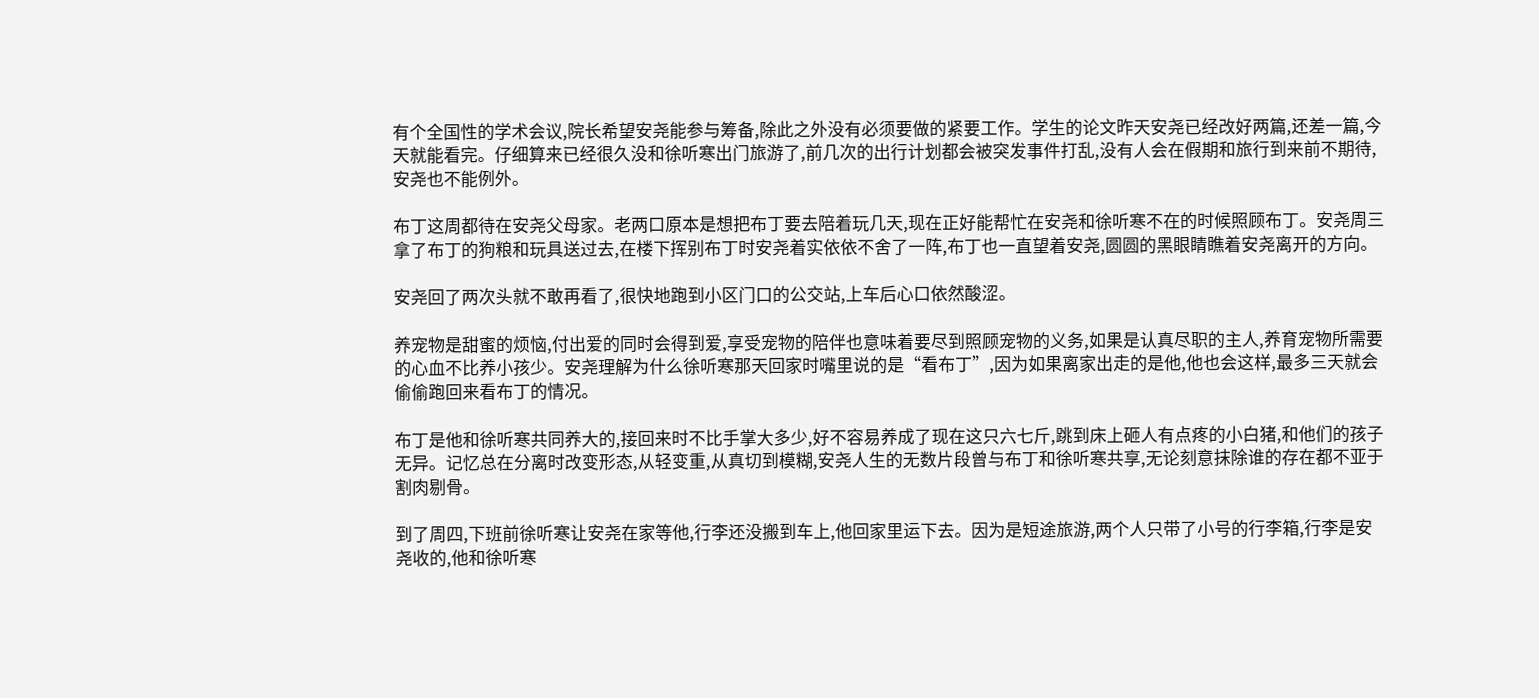有个全国性的学术会议,院长希望安尧能参与筹备,除此之外没有必须要做的紧要工作。学生的论文昨天安尧已经改好两篇,还差一篇,今天就能看完。仔细算来已经很久没和徐听寒出门旅游了,前几次的出行计划都会被突发事件打乱,没有人会在假期和旅行到来前不期待,安尧也不能例外。

布丁这周都待在安尧父母家。老两口原本是想把布丁要去陪着玩几天,现在正好能帮忙在安尧和徐听寒不在的时候照顾布丁。安尧周三拿了布丁的狗粮和玩具送过去,在楼下挥别布丁时安尧着实依依不舍了一阵,布丁也一直望着安尧,圆圆的黑眼睛瞧着安尧离开的方向。

安尧回了两次头就不敢再看了,很快地跑到小区门口的公交站,上车后心口依然酸涩。

养宠物是甜蜜的烦恼,付出爱的同时会得到爱,享受宠物的陪伴也意味着要尽到照顾宠物的义务,如果是认真尽职的主人,养育宠物所需要的心血不比养小孩少。安尧理解为什么徐听寒那天回家时嘴里说的是“看布丁”,因为如果离家出走的是他,他也会这样,最多三天就会偷偷跑回来看布丁的情况。

布丁是他和徐听寒共同养大的,接回来时不比手掌大多少,好不容易养成了现在这只六七斤,跳到床上砸人有点疼的小白猪,和他们的孩子无异。记忆总在分离时改变形态,从轻变重,从真切到模糊,安尧人生的无数片段曾与布丁和徐听寒共享,无论刻意抹除谁的存在都不亚于割肉剔骨。

到了周四,下班前徐听寒让安尧在家等他,行李还没搬到车上,他回家里运下去。因为是短途旅游,两个人只带了小号的行李箱,行李是安尧收的,他和徐听寒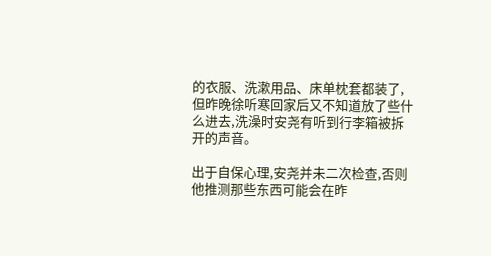的衣服、洗漱用品、床单枕套都装了,但昨晚徐听寒回家后又不知道放了些什么进去,洗澡时安尧有听到行李箱被拆开的声音。

出于自保心理,安尧并未二次检查,否则他推测那些东西可能会在昨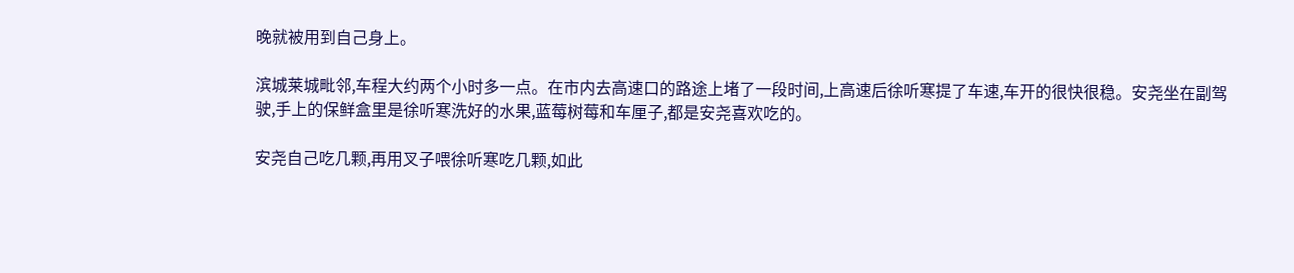晚就被用到自己身上。

滨城莱城毗邻,车程大约两个小时多一点。在市内去高速口的路途上堵了一段时间,上高速后徐听寒提了车速,车开的很快很稳。安尧坐在副驾驶,手上的保鲜盒里是徐听寒洗好的水果,蓝莓树莓和车厘子,都是安尧喜欢吃的。

安尧自己吃几颗,再用叉子喂徐听寒吃几颗,如此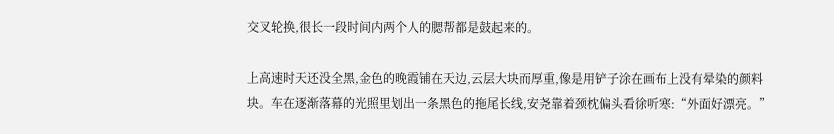交叉轮换,很长一段时间内两个人的腮帮都是鼓起来的。

上高速时天还没全黑,金色的晚霞铺在天边,云层大块而厚重,像是用铲子涂在画布上没有晕染的颜料块。车在逐渐落幕的光照里划出一条黑色的拖尾长线,安尧靠着颈枕偏头看徐听寒:“外面好漂亮。”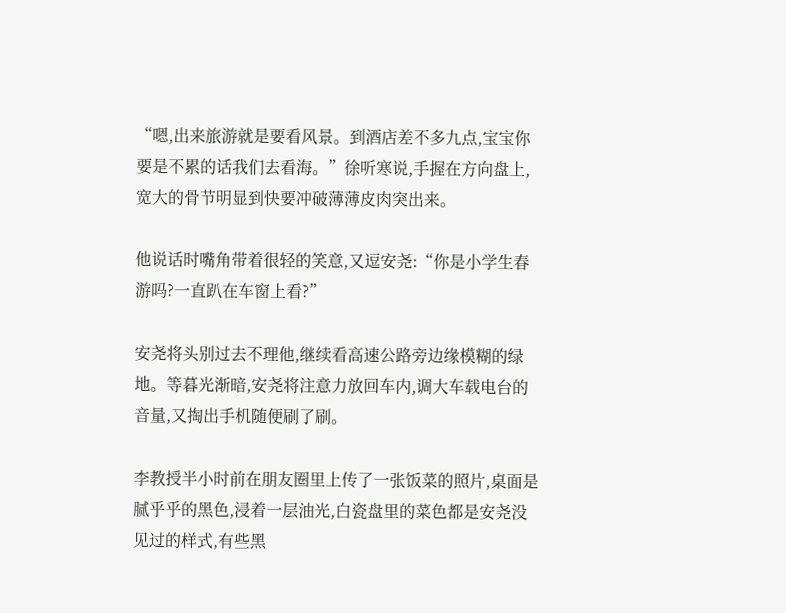“嗯,出来旅游就是要看风景。到酒店差不多九点,宝宝你要是不累的话我们去看海。”徐听寒说,手握在方向盘上,宽大的骨节明显到快要冲破薄薄皮肉突出来。

他说话时嘴角带着很轻的笑意,又逗安尧:“你是小学生春游吗?一直趴在车窗上看?”

安尧将头别过去不理他,继续看高速公路旁边缘模糊的绿地。等暮光渐暗,安尧将注意力放回车内,调大车载电台的音量,又掏出手机随便刷了刷。

李教授半小时前在朋友圈里上传了一张饭菜的照片,桌面是腻乎乎的黑色,浸着一层油光,白瓷盘里的菜色都是安尧没见过的样式,有些黑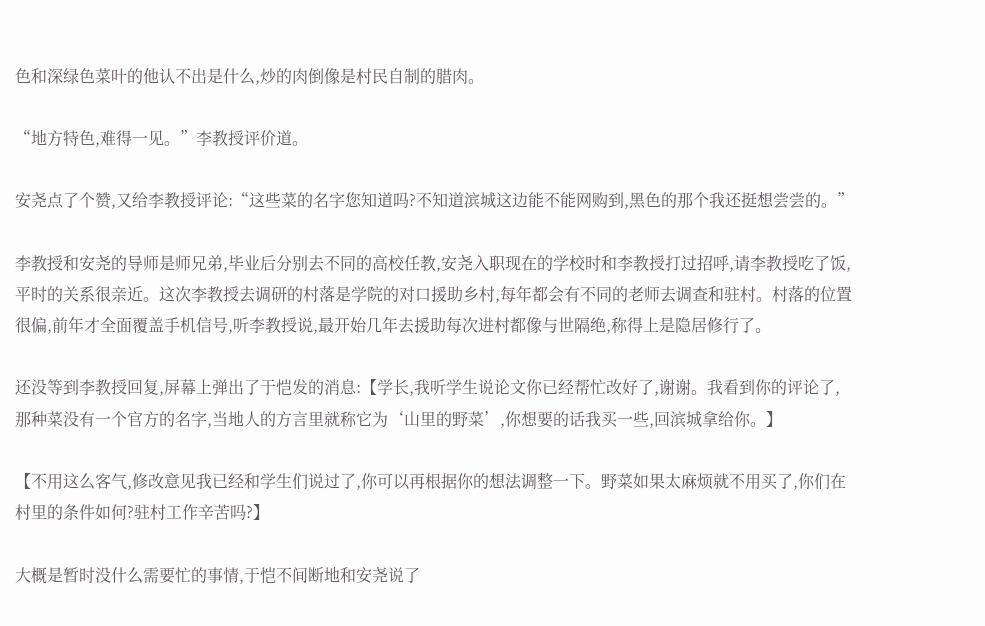色和深绿色菜叶的他认不出是什么,炒的肉倒像是村民自制的腊肉。

“地方特色,难得一见。”李教授评价道。

安尧点了个赞,又给李教授评论:“这些菜的名字您知道吗?不知道滨城这边能不能网购到,黑色的那个我还挺想尝尝的。”

李教授和安尧的导师是师兄弟,毕业后分别去不同的高校任教,安尧入职现在的学校时和李教授打过招呼,请李教授吃了饭,平时的关系很亲近。这次李教授去调研的村落是学院的对口援助乡村,每年都会有不同的老师去调查和驻村。村落的位置很偏,前年才全面覆盖手机信号,听李教授说,最开始几年去援助每次进村都像与世隔绝,称得上是隐居修行了。

还没等到李教授回复,屏幕上弹出了于恺发的消息:【学长,我听学生说论文你已经帮忙改好了,谢谢。我看到你的评论了,那种菜没有一个官方的名字,当地人的方言里就称它为‘山里的野菜’,你想要的话我买一些,回滨城拿给你。】

【不用这么客气,修改意见我已经和学生们说过了,你可以再根据你的想法调整一下。野菜如果太麻烦就不用买了,你们在村里的条件如何?驻村工作辛苦吗?】

大概是暂时没什么需要忙的事情,于恺不间断地和安尧说了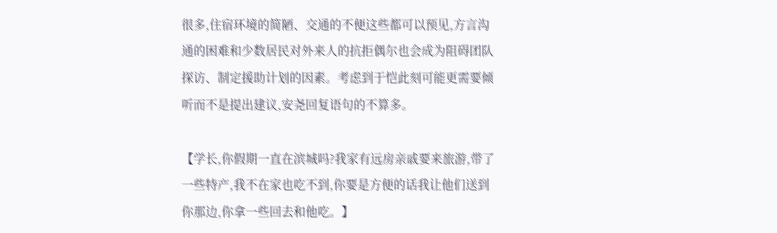很多,住宿环境的简陋、交通的不便这些都可以预见,方言沟通的困难和少数居民对外来人的抗拒偶尔也会成为阻碍团队探访、制定援助计划的因素。考虑到于恺此刻可能更需要倾听而不是提出建议,安尧回复语句的不算多。

【学长,你假期一直在滨城吗?我家有远房亲戚要来旅游,带了一些特产,我不在家也吃不到,你要是方便的话我让他们送到你那边,你拿一些回去和他吃。】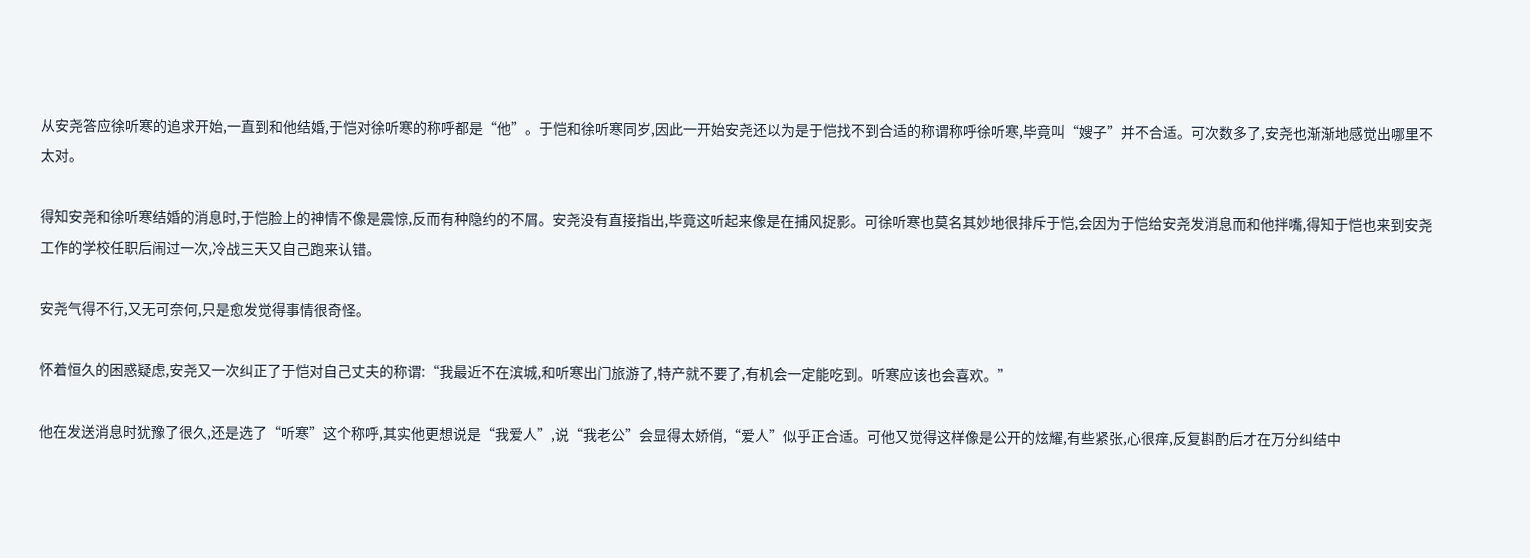从安尧答应徐听寒的追求开始,一直到和他结婚,于恺对徐听寒的称呼都是“他”。于恺和徐听寒同岁,因此一开始安尧还以为是于恺找不到合适的称谓称呼徐听寒,毕竟叫“嫂子”并不合适。可次数多了,安尧也渐渐地感觉出哪里不太对。

得知安尧和徐听寒结婚的消息时,于恺脸上的神情不像是震惊,反而有种隐约的不屑。安尧没有直接指出,毕竟这听起来像是在捕风捉影。可徐听寒也莫名其妙地很排斥于恺,会因为于恺给安尧发消息而和他拌嘴,得知于恺也来到安尧工作的学校任职后闹过一次,冷战三天又自己跑来认错。

安尧气得不行,又无可奈何,只是愈发觉得事情很奇怪。

怀着恒久的困惑疑虑,安尧又一次纠正了于恺对自己丈夫的称谓:“我最近不在滨城,和听寒出门旅游了,特产就不要了,有机会一定能吃到。听寒应该也会喜欢。”

他在发送消息时犹豫了很久,还是选了“听寒”这个称呼,其实他更想说是“我爱人”,说“我老公”会显得太娇俏,“爱人”似乎正合适。可他又觉得这样像是公开的炫耀,有些紧张,心很痒,反复斟酌后才在万分纠结中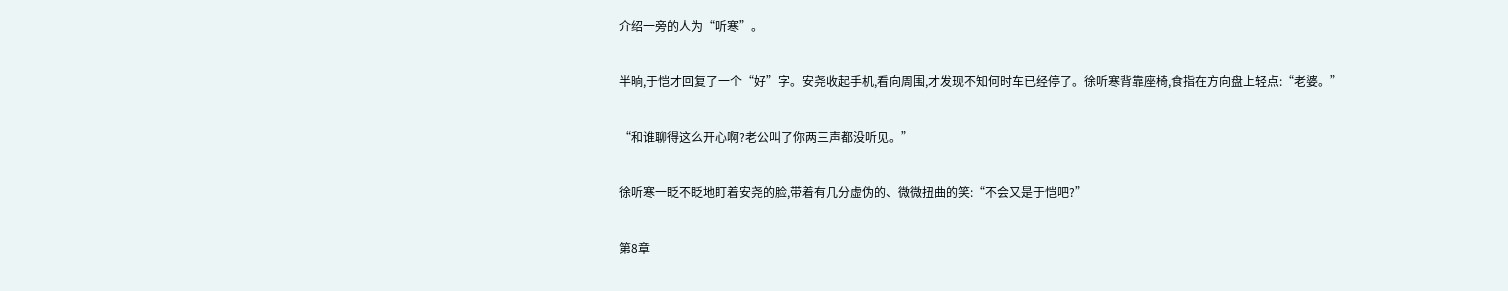介绍一旁的人为“听寒”。

半晌,于恺才回复了一个“好”字。安尧收起手机,看向周围,才发现不知何时车已经停了。徐听寒背靠座椅,食指在方向盘上轻点:“老婆。”

“和谁聊得这么开心啊?老公叫了你两三声都没听见。”

徐听寒一眨不眨地盯着安尧的脸,带着有几分虚伪的、微微扭曲的笑:“不会又是于恺吧?”

第8章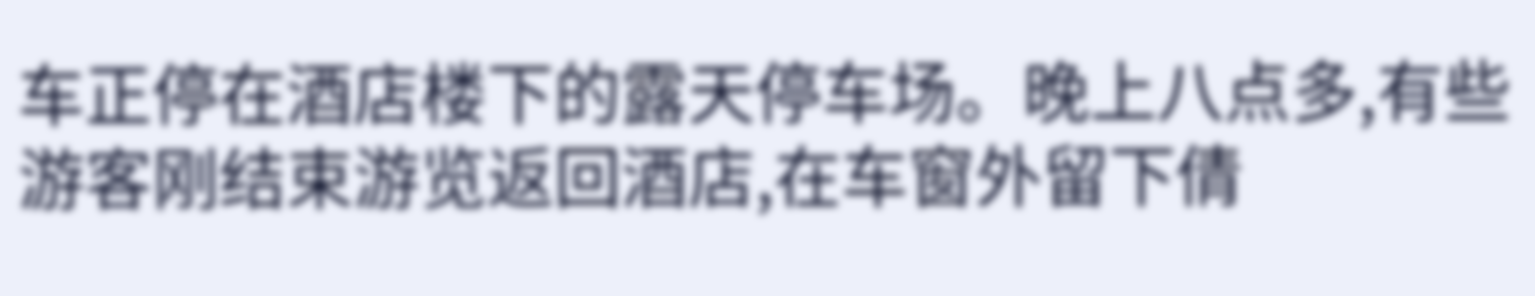车正停在酒店楼下的露天停车场。晚上八点多,有些游客刚结束游览返回酒店,在车窗外留下倩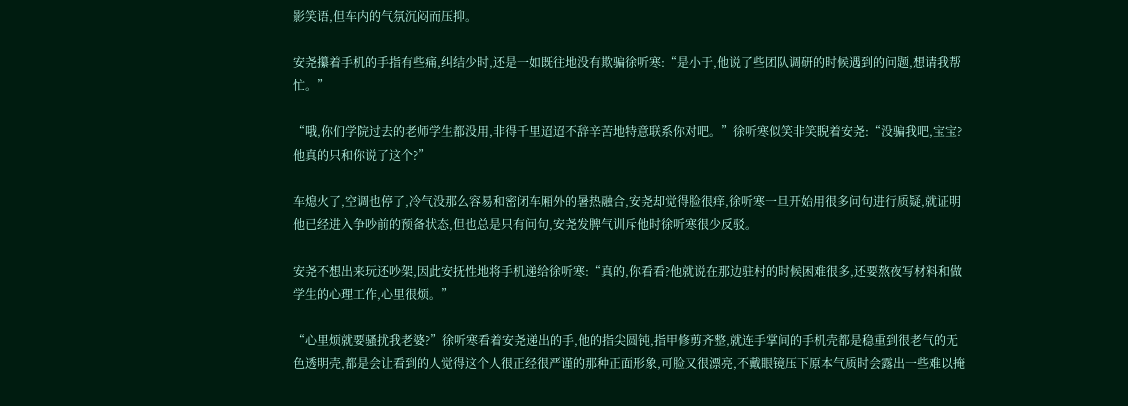影笑语,但车内的气氛沉闷而压抑。

安尧攥着手机的手指有些痛,纠结少时,还是一如既往地没有欺骗徐听寒:“是小于,他说了些团队调研的时候遇到的问题,想请我帮忙。”

“哦,你们学院过去的老师学生都没用,非得千里迢迢不辞辛苦地特意联系你对吧。”徐听寒似笑非笑睨着安尧:“没骗我吧,宝宝?他真的只和你说了这个?”

车熄火了,空调也停了,冷气没那么容易和密闭车厢外的暑热融合,安尧却觉得脸很痒,徐听寒一旦开始用很多问句进行质疑,就证明他已经进入争吵前的预备状态,但也总是只有问句,安尧发脾气训斥他时徐听寒很少反驳。

安尧不想出来玩还吵架,因此安抚性地将手机递给徐听寒:“真的,你看看?他就说在那边驻村的时候困难很多,还要熬夜写材料和做学生的心理工作,心里很烦。”

“心里烦就要骚扰我老婆?”徐听寒看着安尧递出的手,他的指尖圆钝,指甲修剪齐整,就连手掌间的手机壳都是稳重到很老气的无色透明壳,都是会让看到的人觉得这个人很正经很严谨的那种正面形象,可脸又很漂亮,不戴眼镜压下原本气质时会露出一些难以掩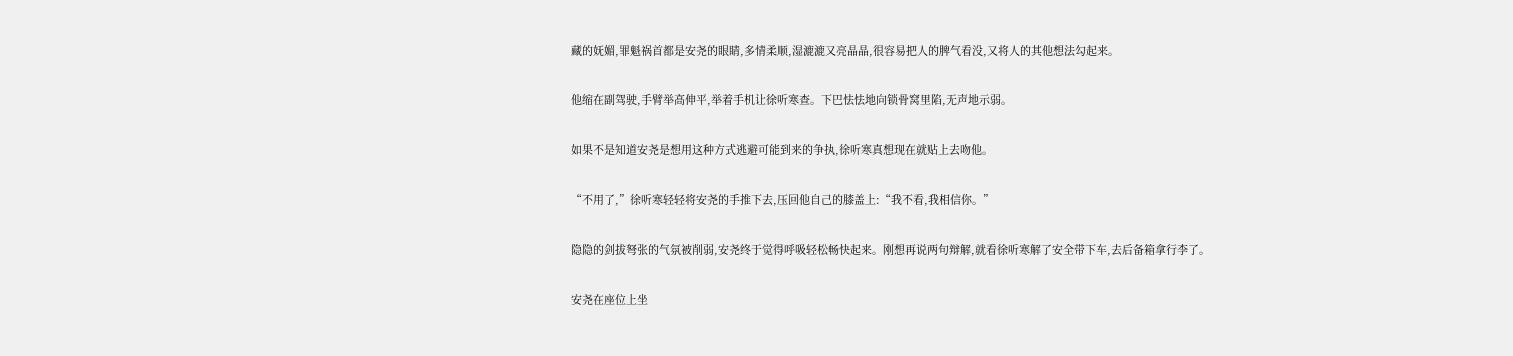藏的妩媚,罪魁祸首都是安尧的眼睛,多情柔顺,湿漉漉又亮晶晶,很容易把人的脾气看没,又将人的其他想法勾起来。

他缩在副驾驶,手臂举高伸平,举着手机让徐听寒查。下巴怯怯地向锁骨窝里陷,无声地示弱。

如果不是知道安尧是想用这种方式逃避可能到来的争执,徐听寒真想现在就贴上去吻他。

“不用了,”徐听寒轻轻将安尧的手推下去,压回他自己的膝盖上:“我不看,我相信你。”

隐隐的剑拔弩张的气氛被削弱,安尧终于觉得呼吸轻松畅快起来。刚想再说两句辩解,就看徐听寒解了安全带下车,去后备箱拿行李了。

安尧在座位上坐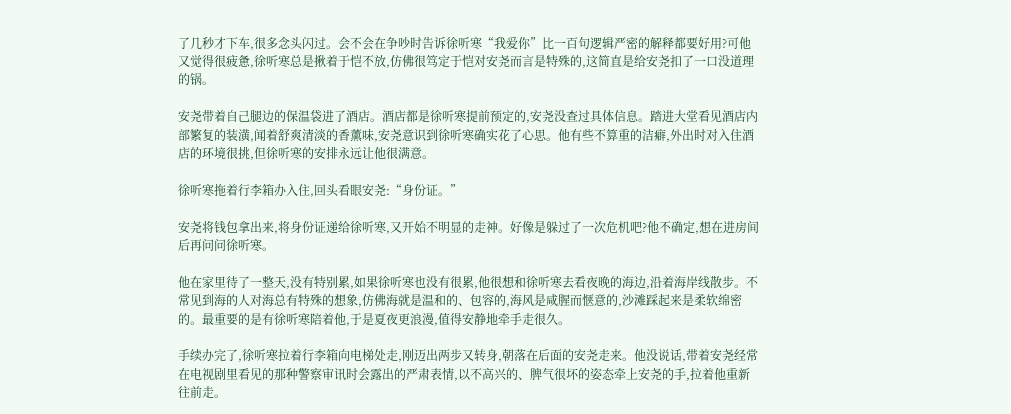了几秒才下车,很多念头闪过。会不会在争吵时告诉徐听寒“我爱你”比一百句逻辑严密的解释都要好用?可他又觉得很疲惫,徐听寒总是揪着于恺不放,仿佛很笃定于恺对安尧而言是特殊的,这简直是给安尧扣了一口没道理的锅。

安尧带着自己腿边的保温袋进了酒店。酒店都是徐听寒提前预定的,安尧没查过具体信息。踏进大堂看见酒店内部繁复的装潢,闻着舒爽清淡的香薰味,安尧意识到徐听寒确实花了心思。他有些不算重的洁癖,外出时对入住酒店的环境很挑,但徐听寒的安排永远让他很满意。

徐听寒拖着行李箱办入住,回头看眼安尧:“身份证。”

安尧将钱包拿出来,将身份证递给徐听寒,又开始不明显的走神。好像是躲过了一次危机吧?他不确定,想在进房间后再问问徐听寒。

他在家里待了一整天,没有特别累,如果徐听寒也没有很累,他很想和徐听寒去看夜晚的海边,沿着海岸线散步。不常见到海的人对海总有特殊的想象,仿佛海就是温和的、包容的,海风是咸腥而惬意的,沙滩踩起来是柔软绵密的。最重要的是有徐听寒陪着他,于是夏夜更浪漫,值得安静地牵手走很久。

手续办完了,徐听寒拉着行李箱向电梯处走,刚迈出两步又转身,朝落在后面的安尧走来。他没说话,带着安尧经常在电视剧里看见的那种警察审讯时会露出的严肃表情,以不高兴的、脾气很坏的姿态牵上安尧的手,拉着他重新往前走。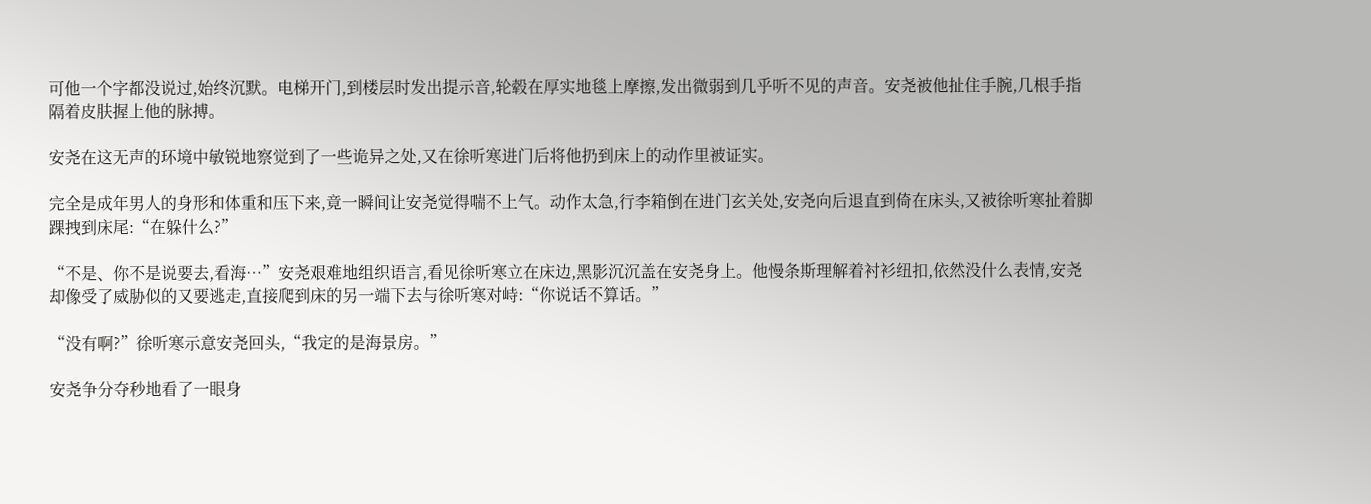可他一个字都没说过,始终沉默。电梯开门,到楼层时发出提示音,轮毂在厚实地毯上摩擦,发出微弱到几乎听不见的声音。安尧被他扯住手腕,几根手指隔着皮肤握上他的脉搏。

安尧在这无声的环境中敏锐地察觉到了一些诡异之处,又在徐听寒进门后将他扔到床上的动作里被证实。

完全是成年男人的身形和体重和压下来,竟一瞬间让安尧觉得喘不上气。动作太急,行李箱倒在进门玄关处,安尧向后退直到倚在床头,又被徐听寒扯着脚踝拽到床尾:“在躲什么?”

“不是、你不是说要去,看海…”安尧艰难地组织语言,看见徐听寒立在床边,黑影沉沉盖在安尧身上。他慢条斯理解着衬衫纽扣,依然没什么表情,安尧却像受了威胁似的又要逃走,直接爬到床的另一端下去与徐听寒对峙:“你说话不算话。”

“没有啊?”徐听寒示意安尧回头,“我定的是海景房。”

安尧争分夺秒地看了一眼身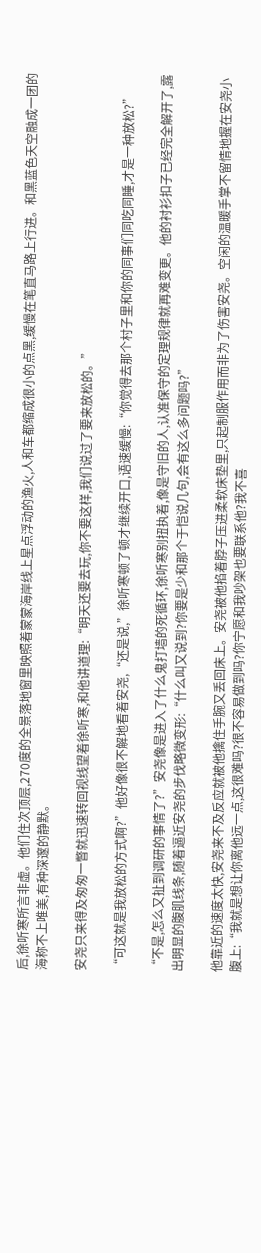后,徐听寒所言非虚。他们住次顶层,270度的全景落地窗里映照着蒙蒙海岸线上星点浮动的渔火,人和车都缩成很小的点黑,缓慢在笔直马路上行进。和黑蓝色天空融成一团的海称不上唯美,有种深邃的静默。

安尧只来得及匆匆一瞥就迅速转回视线望着徐听寒,和他讲道理:“明天还要去玩,你不要这样,我们说过了要来放松的。”

“可这就是我放松的方式啊?”他好像很不解地看着安尧,“还是说,”徐听寒顿了顿才继续开口,语速缓慢:“你觉得去那个村子里和你的同事们同吃同睡,才是一种放松?”

“不是,怎么又扯到调研的事情了?”安尧像是进入了什么鬼打墙的死循环,徐听寒别扭执着,像是守旧的人,认准保守的定理规律就再难变更。他的衬衫扣子已经完全解开了,露出明显的腹肌线条,随着逼近安尧的步伐略微变形:“什么叫又说到?你要是少和那个于恺说几句,会有这么多问题吗?”

他靠近的速度太快,安尧来不及反应就被他擒住手腕又丢回床上。安尧被他掐着脖子压进柔软床垫里,只起制服作用而非为了伤害安尧。空闲的温暖手掌不留情地握在安尧小腹上:“我就是想让你离他远一点,这很难吗?很不容易做到吗?你宁愿和我吵架也要联系他?我不喜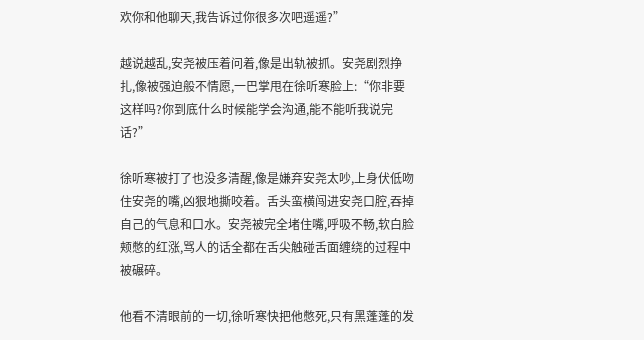欢你和他聊天,我告诉过你很多次吧遥遥?”

越说越乱,安尧被压着问着,像是出轨被抓。安尧剧烈挣扎,像被强迫般不情愿,一巴掌甩在徐听寒脸上:“你非要这样吗?你到底什么时候能学会沟通,能不能听我说完话?”

徐听寒被打了也没多清醒,像是嫌弃安尧太吵,上身伏低吻住安尧的嘴,凶狠地撕咬着。舌头蛮横闯进安尧口腔,吞掉自己的气息和口水。安尧被完全堵住嘴,呼吸不畅,软白脸颊憋的红涨,骂人的话全都在舌尖触碰舌面缠绕的过程中被碾碎。

他看不清眼前的一切,徐听寒快把他憋死,只有黑蓬蓬的发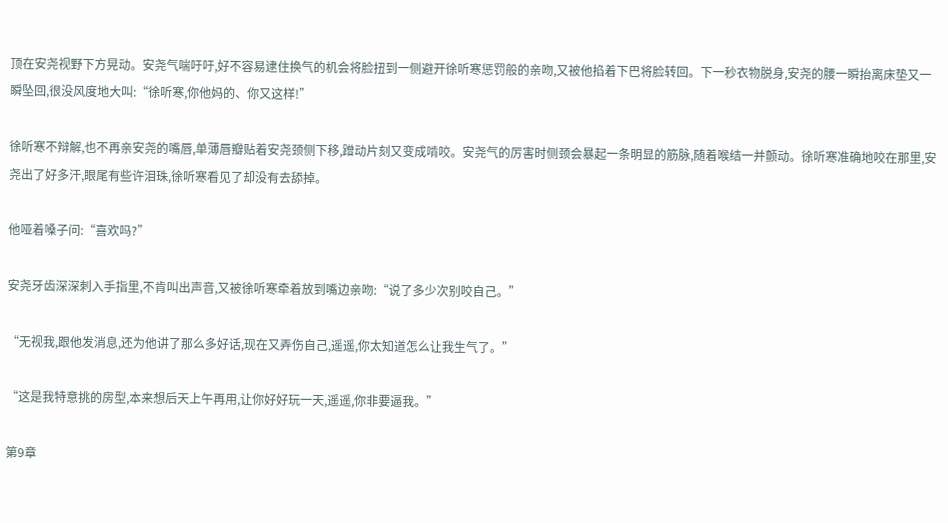顶在安尧视野下方晃动。安尧气喘吁吁,好不容易逮住换气的机会将脸扭到一侧避开徐听寒惩罚般的亲吻,又被他掐着下巴将脸转回。下一秒衣物脱身,安尧的腰一瞬抬离床垫又一瞬坠回,很没风度地大叫:“徐听寒,你他妈的、你又这样!”

徐听寒不辩解,也不再亲安尧的嘴唇,单薄唇瓣贴着安尧颈侧下移,蹭动片刻又变成啃咬。安尧气的厉害时侧颈会暴起一条明显的筋脉,随着喉结一并颤动。徐听寒准确地咬在那里,安尧出了好多汗,眼尾有些许泪珠,徐听寒看见了却没有去舔掉。

他哑着嗓子问:“喜欢吗?”

安尧牙齿深深刺入手指里,不肯叫出声音,又被徐听寒牵着放到嘴边亲吻:“说了多少次别咬自己。”

“无视我,跟他发消息,还为他讲了那么多好话,现在又弄伤自己,遥遥,你太知道怎么让我生气了。”

“这是我特意挑的房型,本来想后天上午再用,让你好好玩一天,遥遥,你非要逼我。”

第9章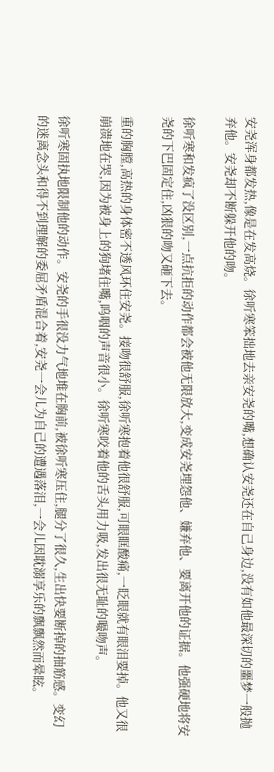安尧浑身都发热,像是在发高烧。徐听寒笨拙地去亲安尧的嘴,想确认安尧还在自己身边,没有如他最深切的噩梦一般抛弃他。安尧却不断躲开他的吻。

徐听寒和发疯了没区别,一点抗拒的动作都会被他无限放大,变成安尧埋怨他、嫌弃他、要离开他的证据。他强硬地将安尧的下巴固定住,凶狠的吻又砸下去。

重的胸膛,高热的身体密不透风环住安尧。接吻很舒服,徐听寒抱着他很舒服,可眼眶酸痛,一眨眼就有眼泪要掉。他又很崩溃地在哭,因为被身上的狗堵住嘴,呜咽的声音很小。徐听寒咬着他的舌头用力吸,发出很无耻的嘬吻声。

徐听寒固执地限制他的动作。安尧的手很没力气地堆在胸前,被徐听寒压住,腿分了很久,生出快要断掉的抽筋感。变幻的迷离念头和得不到理解的委屈矛盾混合着,安尧一会儿为自己的遭遇落泪,一会儿因耽溺享乐的飘飘然而晕眩。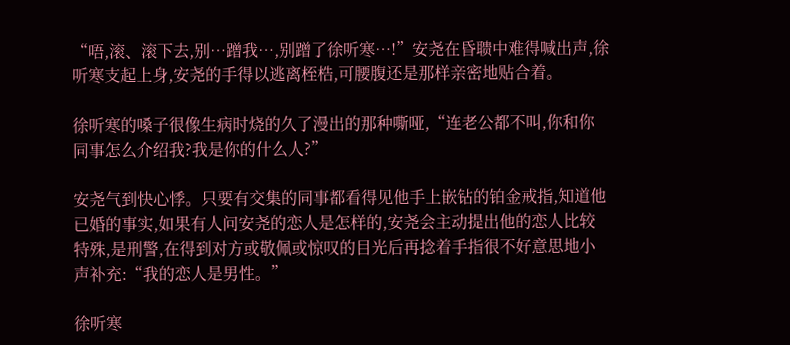“唔,滚、滚下去,别…蹭我…,别蹭了徐听寒…!”安尧在昏聩中难得喊出声,徐听寒支起上身,安尧的手得以逃离桎梏,可腰腹还是那样亲密地贴合着。

徐听寒的嗓子很像生病时烧的久了漫出的那种嘶哑,“连老公都不叫,你和你同事怎么介绍我?我是你的什么人?”

安尧气到快心悸。只要有交集的同事都看得见他手上嵌钻的铂金戒指,知道他已婚的事实,如果有人问安尧的恋人是怎样的,安尧会主动提出他的恋人比较特殊,是刑警,在得到对方或敬佩或惊叹的目光后再捻着手指很不好意思地小声补充:“我的恋人是男性。”

徐听寒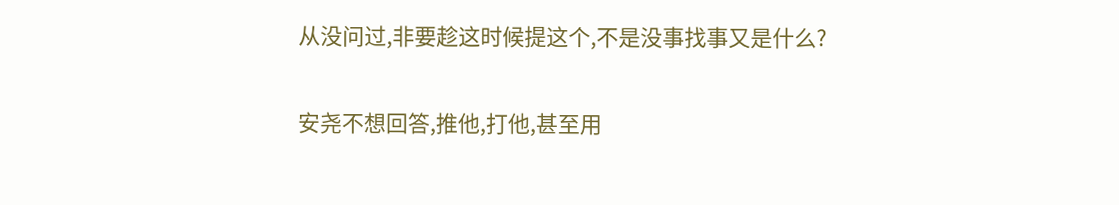从没问过,非要趁这时候提这个,不是没事找事又是什么?

安尧不想回答,推他,打他,甚至用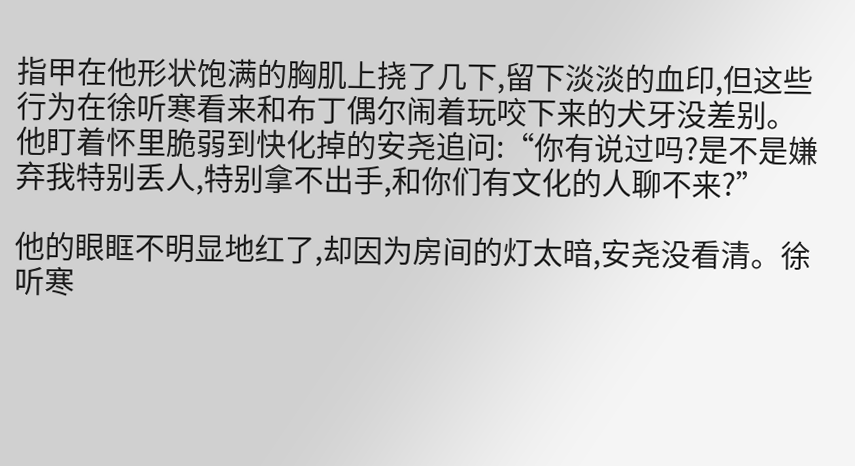指甲在他形状饱满的胸肌上挠了几下,留下淡淡的血印,但这些行为在徐听寒看来和布丁偶尔闹着玩咬下来的犬牙没差别。他盯着怀里脆弱到快化掉的安尧追问:“你有说过吗?是不是嫌弃我特别丢人,特别拿不出手,和你们有文化的人聊不来?”

他的眼眶不明显地红了,却因为房间的灯太暗,安尧没看清。徐听寒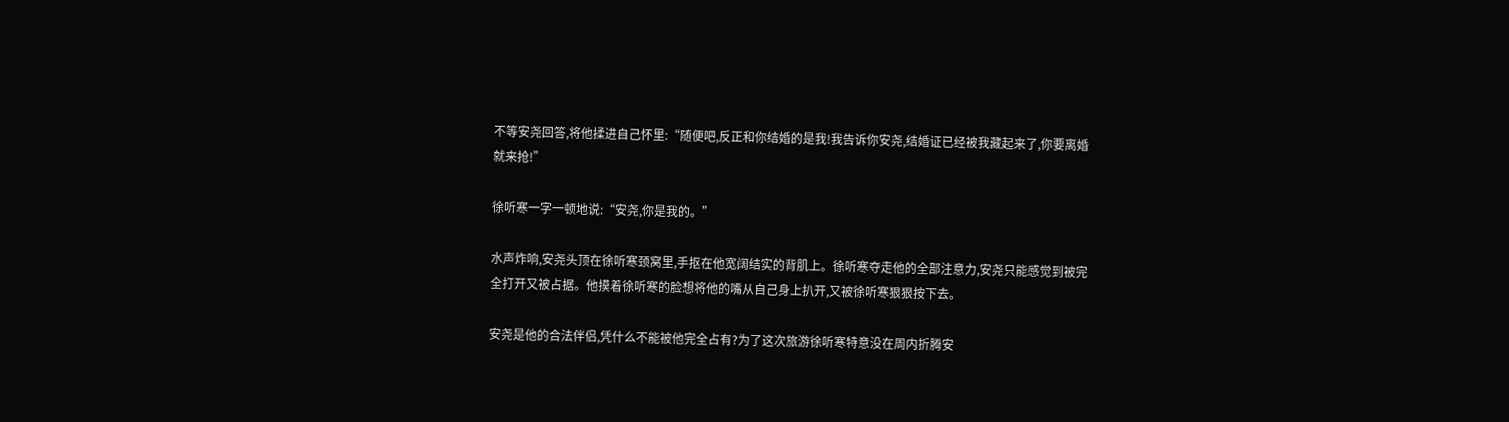不等安尧回答,将他揉进自己怀里:“随便吧,反正和你结婚的是我!我告诉你安尧,结婚证已经被我藏起来了,你要离婚就来抢!”

徐听寒一字一顿地说:“安尧,你是我的。”

水声炸响,安尧头顶在徐听寒颈窝里,手抠在他宽阔结实的背肌上。徐听寒夺走他的全部注意力,安尧只能感觉到被完全打开又被占据。他摸着徐听寒的脸想将他的嘴从自己身上扒开,又被徐听寒狠狠按下去。

安尧是他的合法伴侣,凭什么不能被他完全占有?为了这次旅游徐听寒特意没在周内折腾安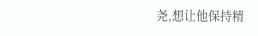尧,想让他保持精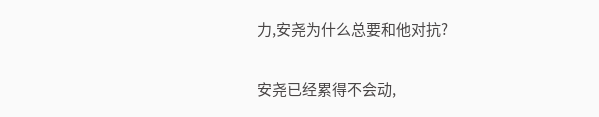力,安尧为什么总要和他对抗?

安尧已经累得不会动,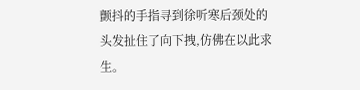颤抖的手指寻到徐听寒后颈处的头发扯住了向下拽,仿佛在以此求生。